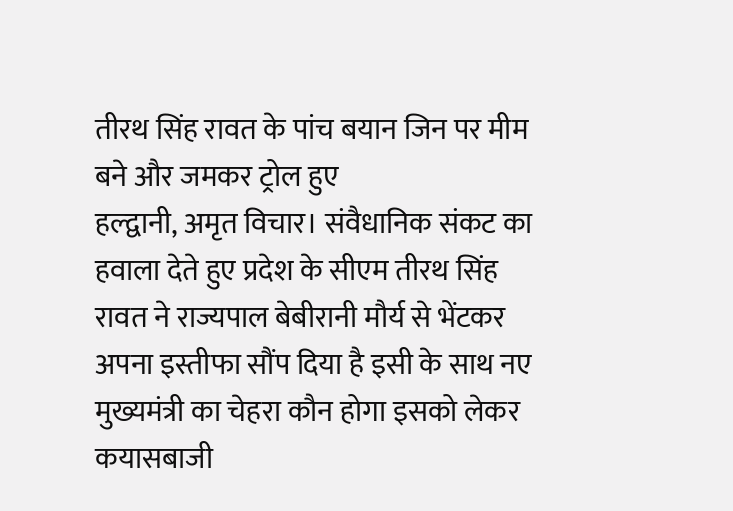तीरथ सिंह रावत के पांच बयान जिन पर मीम बने और जमकर ट्रोल हुए
हल्द्वानी, अमृत विचार। संवैधानिक संकट का हवाला देते हुए प्रदेश के सीएम तीरथ सिंह रावत ने राज्यपाल बेबीरानी मौर्य से भेंटकर अपना इस्तीफा सौंप दिया है इसी के साथ नए मुख्यमंत्री का चेहरा कौन होगा इसको लेकर कयासबाजी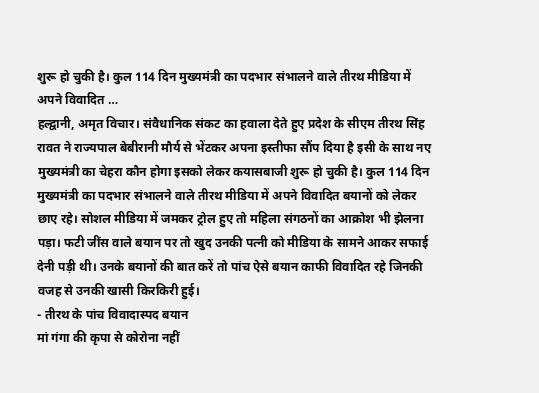शुरू हो चुकी है। कुल 114 दिन मुख्यमंत्री का पदभार संभालने वाले तीरथ मीडिया में अपने विवादित …
हल्द्वानी, अमृत विचार। संवैधानिक संकट का हवाला देते हुए प्रदेश के सीएम तीरथ सिंह रावत ने राज्यपाल बेबीरानी मौर्य से भेंटकर अपना इस्तीफा सौंप दिया है इसी के साथ नए मुख्यमंत्री का चेहरा कौन होगा इसको लेकर कयासबाजी शुरू हो चुकी है। कुल 114 दिन मुख्यमंत्री का पदभार संभालने वाले तीरथ मीडिया में अपने विवादित बयानों को लेकर छाए रहे। सोशल मीडिया में जमकर ट्रोल हुए तो महिला संगठनों का आक्रोश भी झेलना पड़ा। फटी जींस वाले बयान पर तो खुद उनकी पत्नी को मीडिया के सामने आकर सफाई देनी पड़ी थी। उनके बयानों की बात करें तो पांच ऐसे बयान काफी विवादित रहे जिनकी वजह से उनकी खासी किरकिरी हुई।
- तीरथ के पांच विवादास्पद बयान
मां गंगा की कृपा से कोरोना नहीं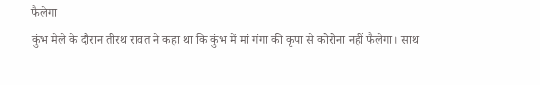फैलेगा
कुंभ मेले के दौरान तीरथ रावत ने कहा था कि कुंभ में मां गंगा की कृपा से कोरोना नहीं फैलेगा। साथ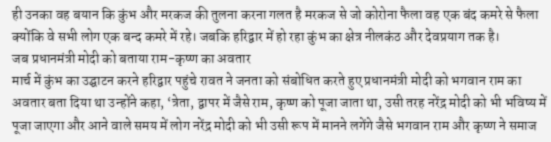ही उनका वह बयान कि कुंभ और मरकज की तुलना करना गलत है मरकज से जो कोरोना फैला वह एक बंद कमरे से फैला क्योंकि वे सभी लोग एक बन्द कमरे में रहे। जबकि हरिद्वार में हो रहा कुंभ का क्षेत्र नीलकंठ और देवप्रयाग तक है।
जब प्रधानमंत्री मोदी को बताया राम-कृष्ण का अवतार
मार्च में कुंभ का उद्घाटन करने हरिद्वार पहुंचे रावत ने जनता को संबोधित करते हुए प्रधानमंत्री मोदी को भगवान राम का अवतार बता दिया था उन्होंने कहा, ‘त्रेता, द्वापर में जैसे राम, कृष्ण को पूजा जाता था, उसी तरह नरेंद्र मोदी को भी भविष्य में पूजा जाएगा और आने वाले समय में लोग नरेंद्र मोदी को भी उसी रूप में मानने लगेंगे जैसे भगवान राम और कृष्ण ने समाज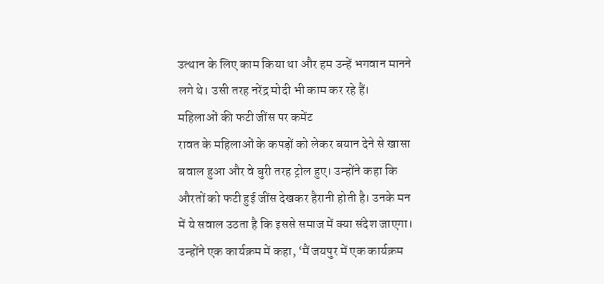उत्थान के लिए काम किया था और हम उन्हें भगवान मानने लगे थे। उसी तरह नरेंद्र मोदी भी काम कर रहे हैं।
महिलाओं की फटी जींस पर कमेंट
रावत के महिलाओं के कपड़ों को लेकर बयान देने से खासा बवाल हुआ और वे बुरी तरह ट्रोल हुए। उन्होंने कहा कि औरतों को फटी हुई जींस देखकर हैरानी होती है। उनके मन में ये सवाल उठता है कि इससे समाज में क्या संदेश जाएगा। उन्होंने एक कार्यक्रम में कहा, ‘मैं जयपुर में एक कार्यक्रम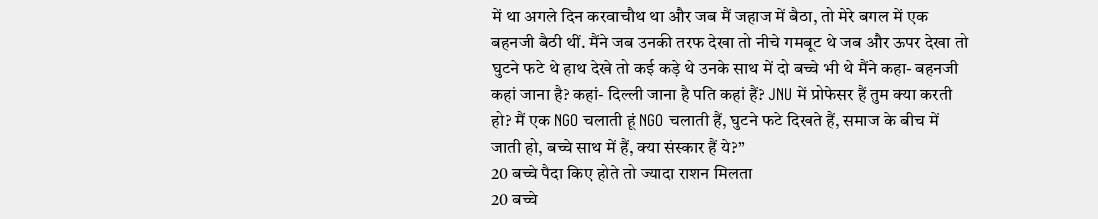में था अगले दिन करवाचौथ था और जब मैं जहाज में बैठा, तो मेरे बगल में एक बहनजी बैठी थीं. मैंने जब उनकी तरफ देखा तो नीचे गमबूट थे जब और ऊपर देखा तो घुटने फटे थे हाथ देखे तो कई कड़े थे उनके साथ में दो बच्चे भी थे मैंने कहा- बहनजी कहां जाना है? कहां- दिल्ली जाना है पति कहां हैं? JNU में प्रोफेसर हैं तुम क्या करती हो? मैं एक NGO चलाती हूं NGO चलाती हैं, घुटने फटे दिखते हैं, समाज के बीच में जाती हो, बच्चे साथ में हैं, क्या संस्कार हैं ये?”
20 बच्चे पैदा किए होते तो ज्यादा राशन मिलता
20 बच्चे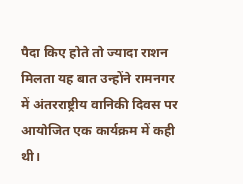पैदा किए होते तो ज्यादा राशन मिलता यह बात उन्होंने रामनगर में अंतरराष्ट्रीय वानिकी दिवस पर आयोजित एक कार्यक्रम में कही थी।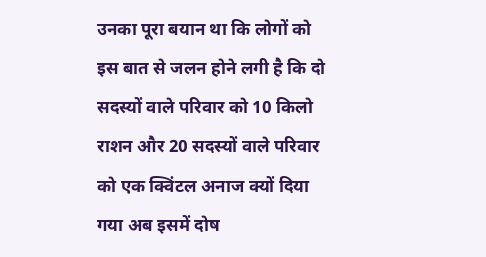उनका पूरा बयान था कि लोगों को इस बात से जलन होने लगी है कि दो सदस्यों वाले परिवार को 10 किलो राशन और 20 सदस्यों वाले परिवार को एक क्विंटल अनाज क्यों दिया गया अब इसमें दोष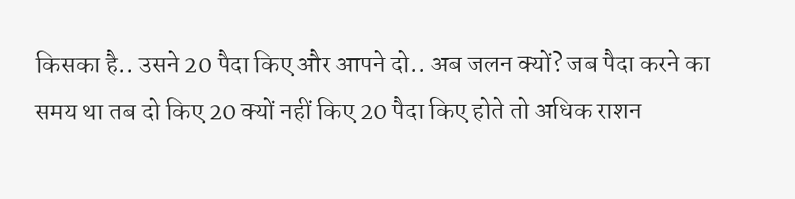किसका है.. उसने 20 पैदा किए और आपने दो.. अब जलन क्यों? जब पैदा करने का समय था तब दो किए 20 क्यों नहीं किए 20 पैदा किए होते तो अधिक राशन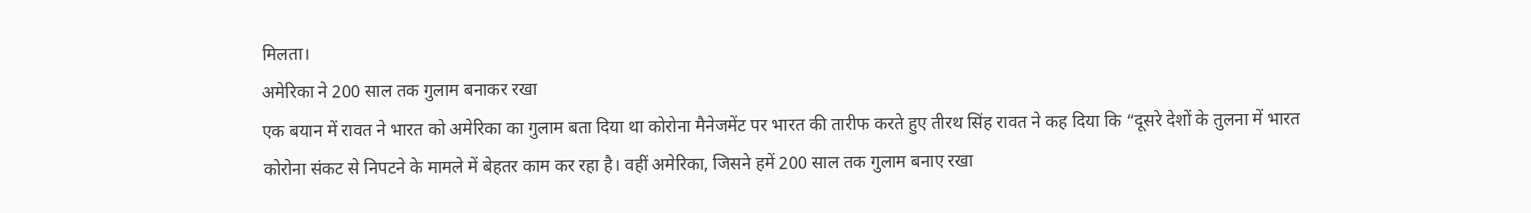मिलता।
अमेरिका ने 200 साल तक गुलाम बनाकर रखा
एक बयान में रावत ने भारत को अमेरिका का गुलाम बता दिया था कोरोना मैनेजमेंट पर भारत की तारीफ करते हुए तीरथ सिंह रावत ने कह दिया कि “दूसरे देशों के तुलना में भारत कोरोना संकट से निपटने के मामले में बेहतर काम कर रहा है। वहीं अमेरिका, जिसने हमें 200 साल तक गुलाम बनाए रखा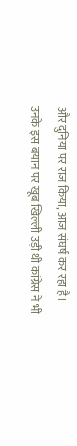और दुनिया पर राज किया, आज संघर्ष कर रहा है। उनके इस बयान पर खूब खिल्ली उड़ी थी कांग्रेस ने भी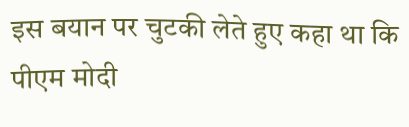इस बयान पर चुटकी लेते हुए कहा था कि पीएम मोदी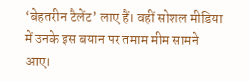‘बेहतरीन टैलेंट’ लाए हैं। वहीं सोशल मीडिया में उनके इस बयान पर तमाम मीम सामने आए।